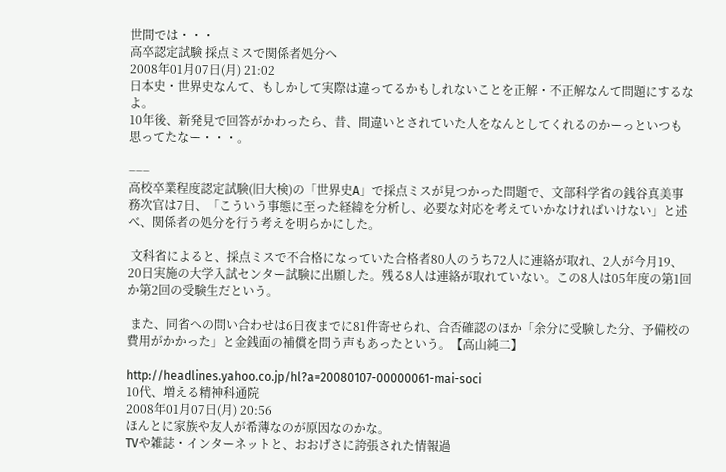世間では・・・
高卒認定試験 採点ミスで関係者処分へ
2008年01月07日(月) 21:02
日本史・世界史なんて、もしかして実際は違ってるかもしれないことを正解・不正解なんて問題にするなよ。
10年後、新発見で回答がかわったら、昔、間違いとされていた人をなんとしてくれるのかーっといつも思ってたなー・・・。

−−−
高校卒業程度認定試験(旧大検)の「世界史A」で採点ミスが見つかった問題で、文部科学省の銭谷真美事務次官は7日、「こういう事態に至った経緯を分析し、必要な対応を考えていかなければいけない」と述べ、関係者の処分を行う考えを明らかにした。

 文科省によると、採点ミスで不合格になっていた合格者80人のうち72人に連絡が取れ、2人が今月19、20日実施の大学入試センター試験に出願した。残る8人は連絡が取れていない。この8人は05年度の第1回か第2回の受験生だという。

 また、同省への問い合わせは6日夜までに81件寄せられ、合否確認のほか「余分に受験した分、予備校の費用がかかった」と金銭面の補償を問う声もあったという。【高山純二】

http://headlines.yahoo.co.jp/hl?a=20080107-00000061-mai-soci
10代、増える精神科通院
2008年01月07日(月) 20:56
ほんとに家族や友人が希薄なのが原因なのかな。
TVや雑誌・インターネットと、おおげさに誇張された情報過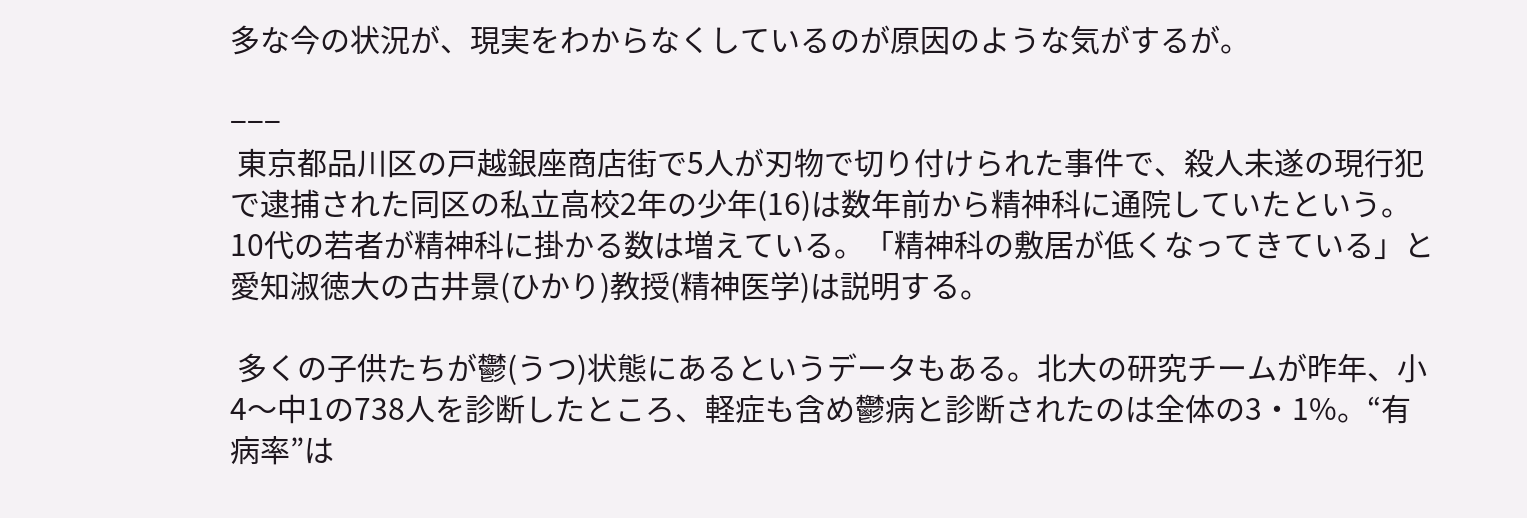多な今の状況が、現実をわからなくしているのが原因のような気がするが。

−−−
 東京都品川区の戸越銀座商店街で5人が刃物で切り付けられた事件で、殺人未遂の現行犯で逮捕された同区の私立高校2年の少年(16)は数年前から精神科に通院していたという。10代の若者が精神科に掛かる数は増えている。「精神科の敷居が低くなってきている」と愛知淑徳大の古井景(ひかり)教授(精神医学)は説明する。

 多くの子供たちが鬱(うつ)状態にあるというデータもある。北大の研究チームが昨年、小4〜中1の738人を診断したところ、軽症も含め鬱病と診断されたのは全体の3・1%。“有病率”は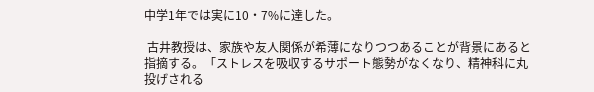中学1年では実に10・7%に達した。

 古井教授は、家族や友人関係が希薄になりつつあることが背景にあると指摘する。「ストレスを吸収するサポート態勢がなくなり、精神科に丸投げされる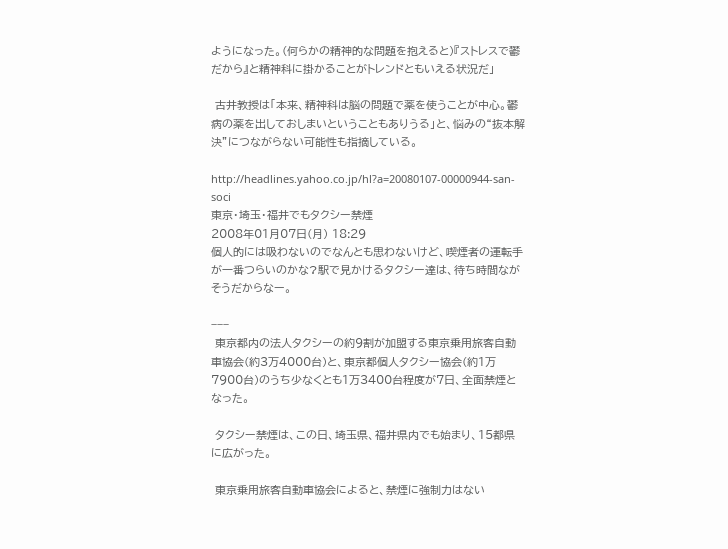ようになった。(何らかの精神的な問題を抱えると)『ストレスで鬱だから』と精神科に掛かることがトレンドともいえる状況だ」

 古井教授は「本来、精神科は脳の問題で薬を使うことが中心。鬱病の薬を出しておしまいということもありうる」と、悩みの“抜本解決”につながらない可能性も指摘している。

http://headlines.yahoo.co.jp/hl?a=20080107-00000944-san-soci
東京・埼玉・福井でもタクシー禁煙
2008年01月07日(月) 18:29
個人的には吸わないのでなんとも思わないけど、喫煙者の運転手が一番つらいのかな?駅で見かけるタクシー達は、待ち時間ながそうだからなー。

−−−
 東京都内の法人タクシーの約9割が加盟する東京乗用旅客自動車協会(約3万4000台)と、東京都個人タクシー協会(約1万7900台)のうち少なくとも1万3400台程度が7日、全面禁煙となった。

 タクシー禁煙は、この日、埼玉県、福井県内でも始まり、15都県に広がった。

 東京乗用旅客自動車協会によると、禁煙に強制力はない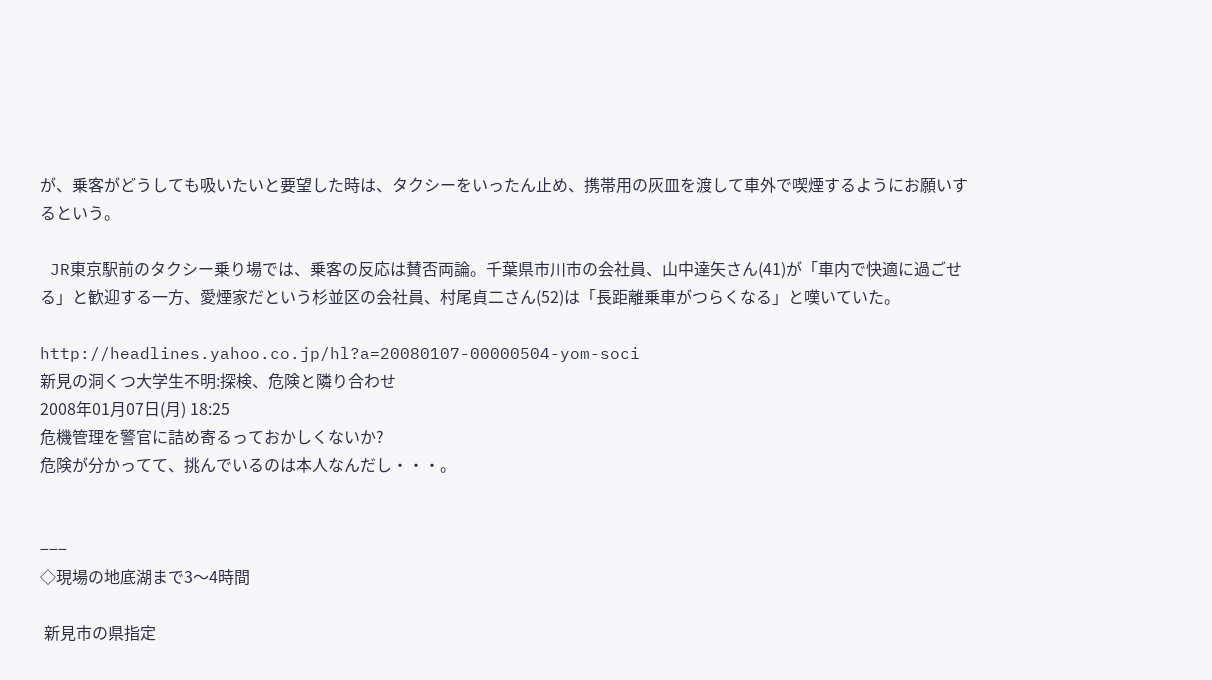が、乗客がどうしても吸いたいと要望した時は、タクシーをいったん止め、携帯用の灰皿を渡して車外で喫煙するようにお願いするという。

 JR東京駅前のタクシー乗り場では、乗客の反応は賛否両論。千葉県市川市の会社員、山中達矢さん(41)が「車内で快適に過ごせる」と歓迎する一方、愛煙家だという杉並区の会社員、村尾貞二さん(52)は「長距離乗車がつらくなる」と嘆いていた。

http://headlines.yahoo.co.jp/hl?a=20080107-00000504-yom-soci
新見の洞くつ大学生不明:探検、危険と隣り合わせ
2008年01月07日(月) 18:25
危機管理を警官に詰め寄るっておかしくないか?
危険が分かってて、挑んでいるのは本人なんだし・・・。


−−−
◇現場の地底湖まで3〜4時間

 新見市の県指定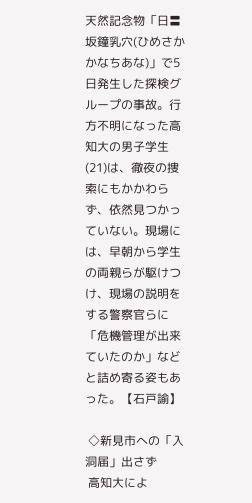天然記念物「日〓坂鐘乳穴(ひめさかかなちあな)」で5日発生した探検グループの事故。行方不明になった高知大の男子学生(21)は、徹夜の捜索にもかかわらず、依然見つかっていない。現場には、早朝から学生の両親らが駆けつけ、現場の説明をする警察官らに「危機管理が出来ていたのか」などと詰め寄る姿もあった。【石戸諭】

 ◇新見市への「入洞届」出さず
 高知大によ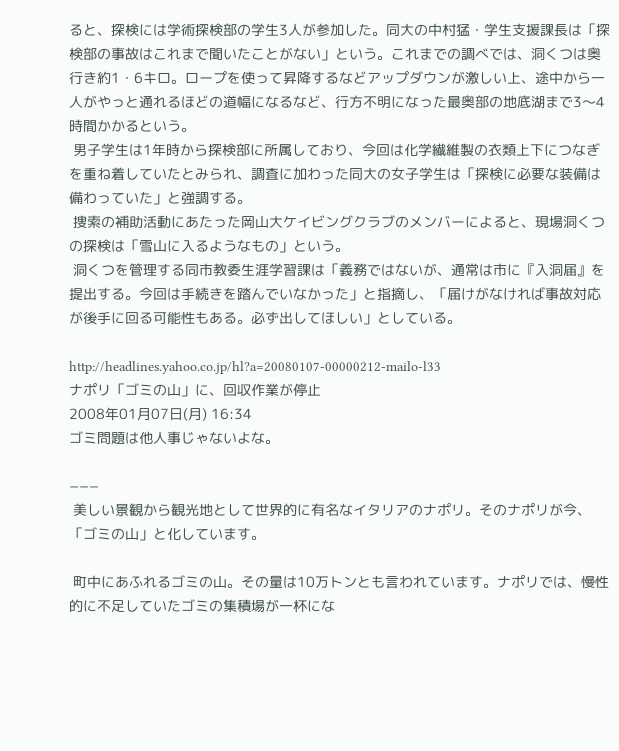ると、探検には学術探検部の学生3人が参加した。同大の中村猛・学生支援課長は「探検部の事故はこれまで聞いたことがない」という。これまでの調べでは、洞くつは奥行き約1・6キロ。ロープを使って昇降するなどアップダウンが激しい上、途中から一人がやっと通れるほどの道幅になるなど、行方不明になった最奥部の地底湖まで3〜4時間かかるという。
 男子学生は1年時から探検部に所属しており、今回は化学繊維製の衣類上下につなぎを重ね着していたとみられ、調査に加わった同大の女子学生は「探検に必要な装備は備わっていた」と強調する。
 捜索の補助活動にあたった岡山大ケイビングクラブのメンバーによると、現場洞くつの探検は「雪山に入るようなもの」という。
 洞くつを管理する同市教委生涯学習課は「義務ではないが、通常は市に『入洞届』を提出する。今回は手続きを踏んでいなかった」と指摘し、「届けがなければ事故対応が後手に回る可能性もある。必ず出してほしい」としている。

http://headlines.yahoo.co.jp/hl?a=20080107-00000212-mailo-l33
ナポリ「ゴミの山」に、回収作業が停止
2008年01月07日(月) 16:34
ゴミ問題は他人事じゃないよな。

−−−
 美しい景観から観光地として世界的に有名なイタリアのナポリ。そのナポリが今、「ゴミの山」と化しています。

 町中にあふれるゴミの山。その量は10万トンとも言われています。ナポリでは、慢性的に不足していたゴミの集積場が一杯にな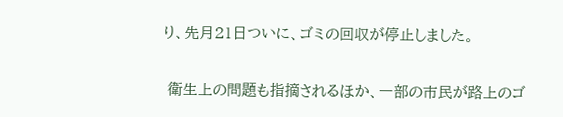り、先月21日ついに、ゴミの回収が停止しました。

 衛生上の問題も指摘されるほか、一部の市民が路上のゴ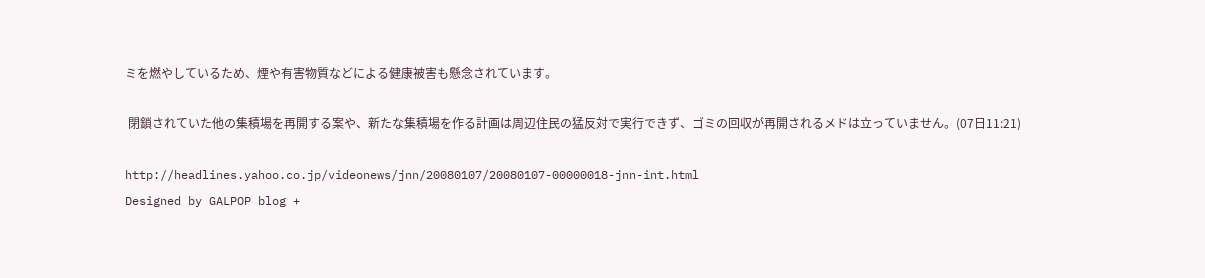ミを燃やしているため、煙や有害物質などによる健康被害も懸念されています。

 閉鎖されていた他の集積場を再開する案や、新たな集積場を作る計画は周辺住民の猛反対で実行できず、ゴミの回収が再開されるメドは立っていません。(07日11:21)

http://headlines.yahoo.co.jp/videonews/jnn/20080107/20080107-00000018-jnn-int.html
Designed by GALPOP blog +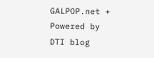GALPOP.net + Powered by DTI blog